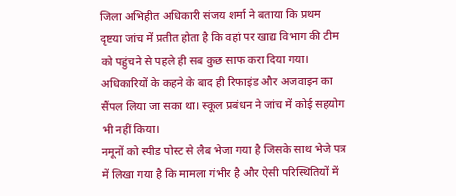जिला अभिहीत अधिकारी संजय शर्मा ने बताया कि प्रथम दृष्टया जांच में प्रतीत होता है कि वहां पर खाद्य विभाग की टीम को पहुंचने से पहले ही सब कुछ साफ करा दिया गया।
अधिकारियों के कहने के बाद ही रिफाइंड और अजवाइन का सैंपल लिया जा सका था। स्कूल प्रबंधन ने जांच में कोई सहयोग भी नहीं किया।
नमूनों को स्पीड पोस्ट से लैब भेजा गया है जिसके साथ भेजे पत्र में लिखा गया है कि मामला गंभीर है और ऐसी परिस्थितियों में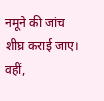नमूने की जांच शीघ्र कराई जाए। वहीं,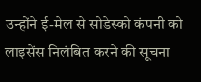उन्होंने ई-मेल से सोडेस्को कंपनी को लाइसेंस निलंबित करने की सूचना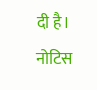दी है। नोटिस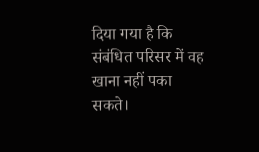दिया गया है कि संबंधित परिसर में वह खाना नहीं पका सकते।